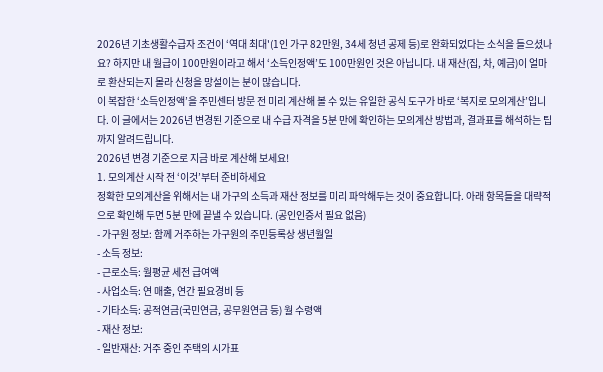2026년 기초생활수급자 조건이 ‘역대 최대'(1인 가구 82만원, 34세 청년 공제 등)로 완화되었다는 소식을 들으셨나요? 하지만 내 월급이 100만원이라고 해서 ‘소득인정액’도 100만원인 것은 아닙니다. 내 재산(집, 차, 예금)이 얼마로 환산되는지 몰라 신청을 망설이는 분이 많습니다.
이 복잡한 ‘소득인정액’을 주민센터 방문 전 미리 계산해 볼 수 있는 유일한 공식 도구가 바로 ‘복지로 모의계산’입니다. 이 글에서는 2026년 변경된 기준으로 내 수급 자격을 5분 만에 확인하는 모의계산 방법과, 결과표를 해석하는 팁까지 알려드립니다.
2026년 변경 기준으로 지금 바로 계산해 보세요!
1. 모의계산 시작 전 ‘이것’부터 준비하세요
정확한 모의계산을 위해서는 내 가구의 소득과 재산 정보를 미리 파악해두는 것이 중요합니다. 아래 항목들을 대략적으로 확인해 두면 5분 만에 끝낼 수 있습니다. (공인인증서 필요 없음)
- 가구원 정보: 함께 거주하는 가구원의 주민등록상 생년월일
- 소득 정보:
- 근로소득: 월평균 세전 급여액
- 사업소득: 연 매출, 연간 필요경비 등
- 기타소득: 공적연금(국민연금, 공무원연금 등) 월 수령액
- 재산 정보:
- 일반재산: 거주 중인 주택의 시가표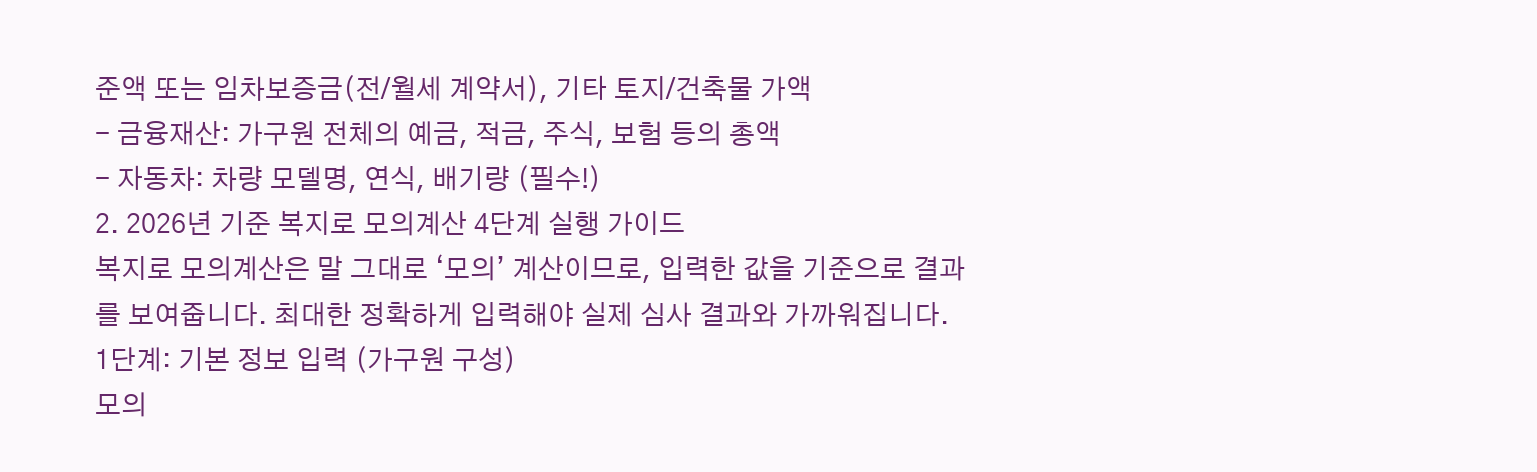준액 또는 임차보증금(전/월세 계약서), 기타 토지/건축물 가액
- 금융재산: 가구원 전체의 예금, 적금, 주식, 보험 등의 총액
- 자동차: 차량 모델명, 연식, 배기량 (필수!)
2. 2026년 기준 복지로 모의계산 4단계 실행 가이드
복지로 모의계산은 말 그대로 ‘모의’ 계산이므로, 입력한 값을 기준으로 결과를 보여줍니다. 최대한 정확하게 입력해야 실제 심사 결과와 가까워집니다.
1단계: 기본 정보 입력 (가구원 구성)
모의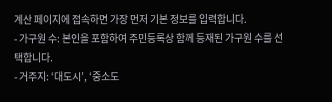계산 페이지에 접속하면 가장 먼저 기본 정보를 입력합니다.
- 가구원 수: 본인을 포함하여 주민등록상 함께 등재된 가구원 수를 선택합니다.
- 거주지: ‘대도시’, ‘중소도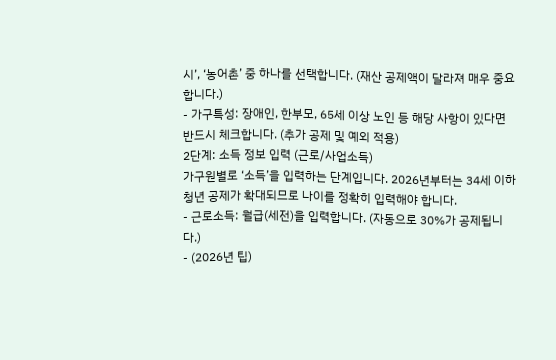시’, ‘농어촌’ 중 하나를 선택합니다. (재산 공제액이 달라져 매우 중요합니다.)
- 가구특성: 장애인, 한부모, 65세 이상 노인 등 해당 사항이 있다면 반드시 체크합니다. (추가 공제 및 예외 적용)
2단계: 소득 정보 입력 (근로/사업소득)
가구원별로 ‘소득’을 입력하는 단계입니다. 2026년부터는 34세 이하 청년 공제가 확대되므로 나이를 정확히 입력해야 합니다.
- 근로소득: 월급(세전)을 입력합니다. (자동으로 30%가 공제됩니다.)
- (2026년 팁)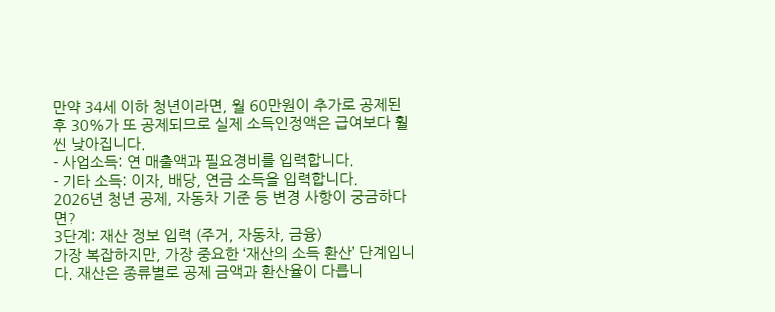만약 34세 이하 청년이라면, 월 60만원이 추가로 공제된 후 30%가 또 공제되므로 실제 소득인정액은 급여보다 훨씬 낮아집니다.
- 사업소득: 연 매출액과 필요경비를 입력합니다.
- 기타 소득: 이자, 배당, 연금 소득을 입력합니다.
2026년 청년 공제, 자동차 기준 등 변경 사항이 궁금하다면?
3단계: 재산 정보 입력 (주거, 자동차, 금융)
가장 복잡하지만, 가장 중요한 ‘재산의 소득 환산’ 단계입니다. 재산은 종류별로 공제 금액과 환산율이 다릅니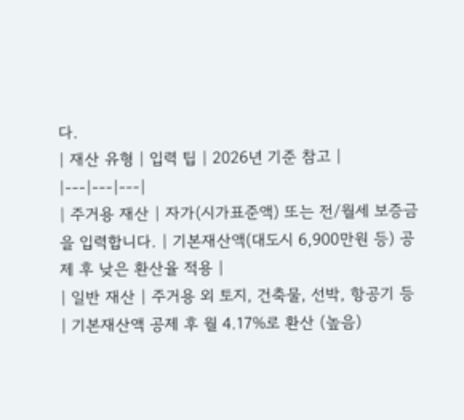다.
| 재산 유형 | 입력 팁 | 2026년 기준 참고 |
|---|---|---|
| 주거용 재산 | 자가(시가표준액) 또는 전/월세 보증금을 입력합니다. | 기본재산액(대도시 6,900만원 등) 공제 후 낮은 환산율 적용 |
| 일반 재산 | 주거용 외 토지, 건축물, 선박, 항공기 등 | 기본재산액 공제 후 월 4.17%로 환산 (높음)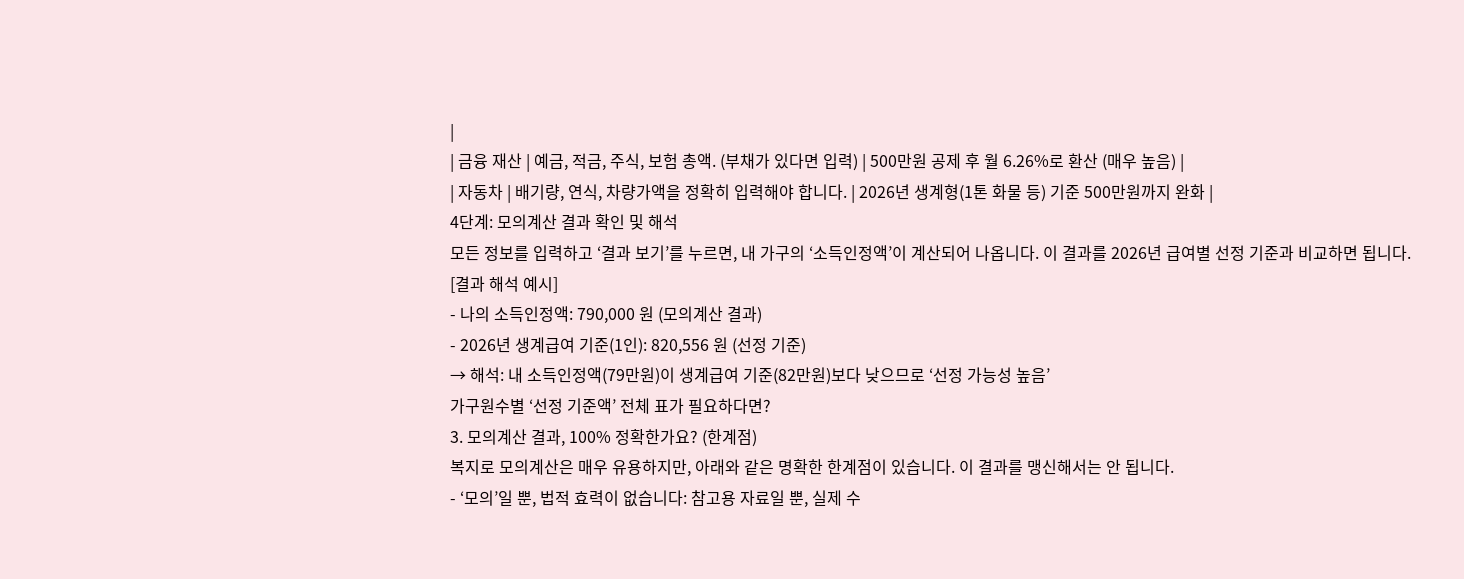|
| 금융 재산 | 예금, 적금, 주식, 보험 총액. (부채가 있다면 입력) | 500만원 공제 후 월 6.26%로 환산 (매우 높음) |
| 자동차 | 배기량, 연식, 차량가액을 정확히 입력해야 합니다. | 2026년 생계형(1톤 화물 등) 기준 500만원까지 완화 |
4단계: 모의계산 결과 확인 및 해석
모든 정보를 입력하고 ‘결과 보기’를 누르면, 내 가구의 ‘소득인정액’이 계산되어 나옵니다. 이 결과를 2026년 급여별 선정 기준과 비교하면 됩니다.
[결과 해석 예시]
- 나의 소득인정액: 790,000 원 (모의계산 결과)
- 2026년 생계급여 기준(1인): 820,556 원 (선정 기준)
→ 해석: 내 소득인정액(79만원)이 생계급여 기준(82만원)보다 낮으므로 ‘선정 가능성 높음’
가구원수별 ‘선정 기준액’ 전체 표가 필요하다면?
3. 모의계산 결과, 100% 정확한가요? (한계점)
복지로 모의계산은 매우 유용하지만, 아래와 같은 명확한 한계점이 있습니다. 이 결과를 맹신해서는 안 됩니다.
- ‘모의’일 뿐, 법적 효력이 없습니다: 참고용 자료일 뿐, 실제 수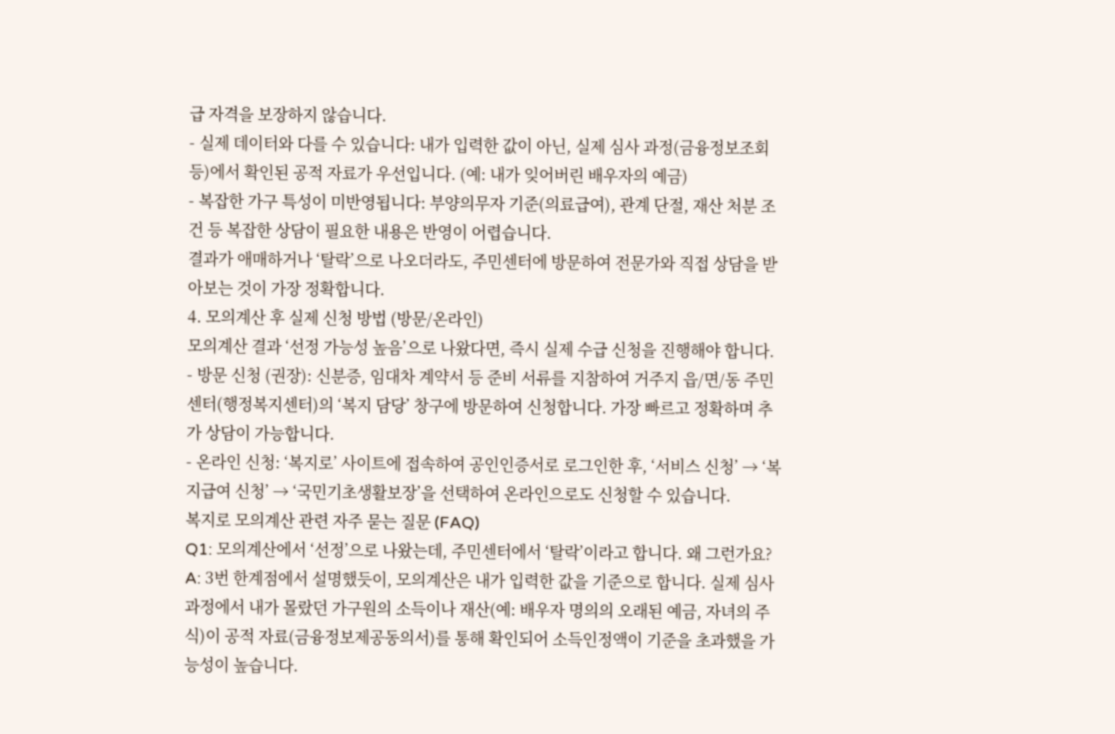급 자격을 보장하지 않습니다.
- 실제 데이터와 다를 수 있습니다: 내가 입력한 값이 아닌, 실제 심사 과정(금융정보조회 등)에서 확인된 공적 자료가 우선입니다. (예: 내가 잊어버린 배우자의 예금)
- 복잡한 가구 특성이 미반영됩니다: 부양의무자 기준(의료급여), 관계 단절, 재산 처분 조건 등 복잡한 상담이 필요한 내용은 반영이 어렵습니다.
결과가 애매하거나 ‘탈락’으로 나오더라도, 주민센터에 방문하여 전문가와 직접 상담을 받아보는 것이 가장 정확합니다.
4. 모의계산 후 실제 신청 방법 (방문/온라인)
모의계산 결과 ‘선정 가능성 높음’으로 나왔다면, 즉시 실제 수급 신청을 진행해야 합니다.
- 방문 신청 (권장): 신분증, 임대차 계약서 등 준비 서류를 지참하여 거주지 읍/면/동 주민센터(행정복지센터)의 ‘복지 담당’ 창구에 방문하여 신청합니다. 가장 빠르고 정확하며 추가 상담이 가능합니다.
- 온라인 신청: ‘복지로’ 사이트에 접속하여 공인인증서로 로그인한 후, ‘서비스 신청’ → ‘복지급여 신청’ → ‘국민기초생활보장’을 선택하여 온라인으로도 신청할 수 있습니다.
복지로 모의계산 관련 자주 묻는 질문 (FAQ)
Q1: 모의계산에서 ‘선정’으로 나왔는데, 주민센터에서 ‘탈락’이라고 합니다. 왜 그런가요?
A: 3번 한계점에서 설명했듯이, 모의계산은 내가 입력한 값을 기준으로 합니다. 실제 심사 과정에서 내가 몰랐던 가구원의 소득이나 재산(예: 배우자 명의의 오래된 예금, 자녀의 주식)이 공적 자료(금융정보제공동의서)를 통해 확인되어 소득인정액이 기준을 초과했을 가능성이 높습니다.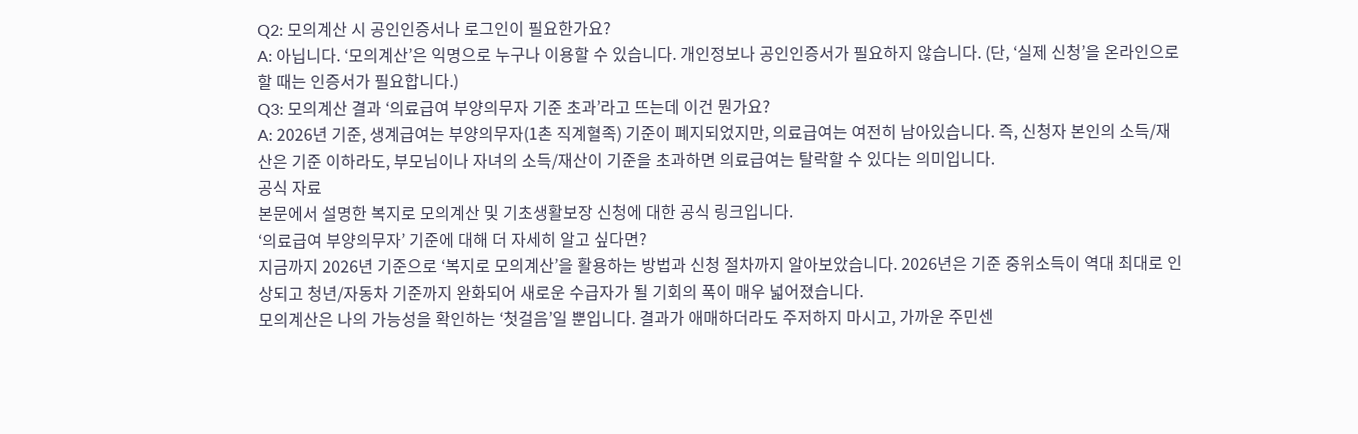Q2: 모의계산 시 공인인증서나 로그인이 필요한가요?
A: 아닙니다. ‘모의계산’은 익명으로 누구나 이용할 수 있습니다. 개인정보나 공인인증서가 필요하지 않습니다. (단, ‘실제 신청’을 온라인으로 할 때는 인증서가 필요합니다.)
Q3: 모의계산 결과 ‘의료급여 부양의무자 기준 초과’라고 뜨는데 이건 뭔가요?
A: 2026년 기준, 생계급여는 부양의무자(1촌 직계혈족) 기준이 폐지되었지만, 의료급여는 여전히 남아있습니다. 즉, 신청자 본인의 소득/재산은 기준 이하라도, 부모님이나 자녀의 소득/재산이 기준을 초과하면 의료급여는 탈락할 수 있다는 의미입니다.
공식 자료
본문에서 설명한 복지로 모의계산 및 기초생활보장 신청에 대한 공식 링크입니다.
‘의료급여 부양의무자’ 기준에 대해 더 자세히 알고 싶다면?
지금까지 2026년 기준으로 ‘복지로 모의계산’을 활용하는 방법과 신청 절차까지 알아보았습니다. 2026년은 기준 중위소득이 역대 최대로 인상되고 청년/자동차 기준까지 완화되어 새로운 수급자가 될 기회의 폭이 매우 넓어졌습니다.
모의계산은 나의 가능성을 확인하는 ‘첫걸음’일 뿐입니다. 결과가 애매하더라도 주저하지 마시고, 가까운 주민센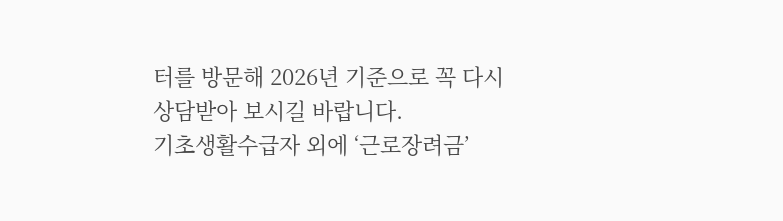터를 방문해 2026년 기준으로 꼭 다시 상담받아 보시길 바랍니다.
기초생활수급자 외에 ‘근로장려금’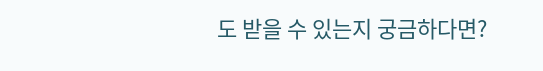도 받을 수 있는지 궁금하다면?